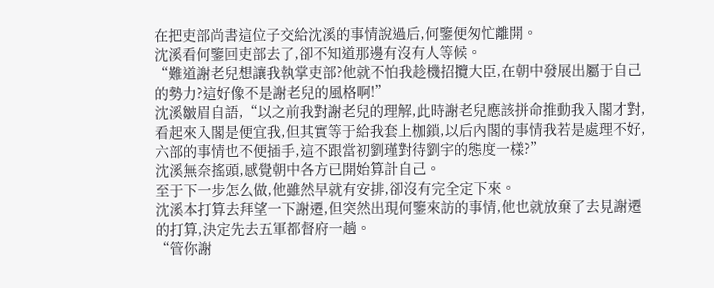在把吏部尚書這位子交給沈溪的事情說過后,何鑒便匆忙離開。
沈溪看何鑒回吏部去了,卻不知道那邊有沒有人等候。
“難道謝老兒想讓我執掌吏部?他就不怕我趁機招攬大臣,在朝中發展出屬于自己的勢力?這好像不是謝老兒的風格啊!”
沈溪皺眉自語,“以之前我對謝老兒的理解,此時謝老兒應該拼命推動我入閣才對,看起來入閣是便宜我,但其實等于給我套上枷鎖,以后內閣的事情我若是處理不好,六部的事情也不便插手,這不跟當初劉瑾對待劉宇的態度一樣?”
沈溪無奈搖頭,感覺朝中各方已開始算計自己。
至于下一步怎么做,他雖然早就有安排,卻沒有完全定下來。
沈溪本打算去拜望一下謝遷,但突然出現何鑒來訪的事情,他也就放棄了去見謝遷的打算,決定先去五軍都督府一趟。
“管你謝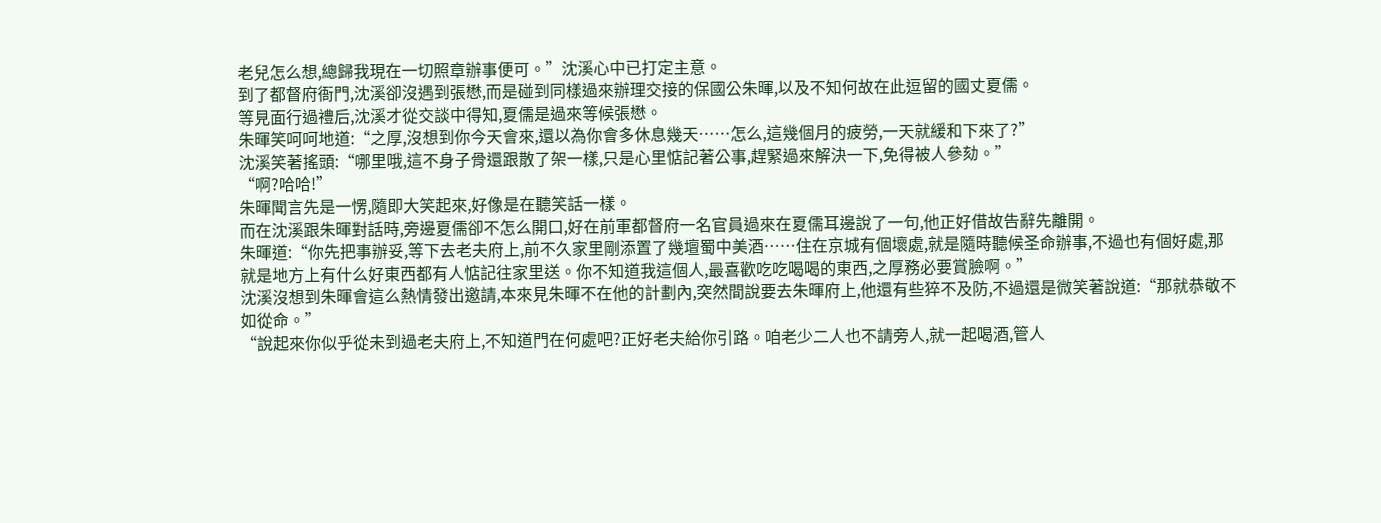老兒怎么想,總歸我現在一切照章辦事便可。”沈溪心中已打定主意。
到了都督府衙門,沈溪卻沒遇到張懋,而是碰到同樣過來辦理交接的保國公朱暉,以及不知何故在此逗留的國丈夏儒。
等見面行過禮后,沈溪才從交談中得知,夏儒是過來等候張懋。
朱暉笑呵呵地道:“之厚,沒想到你今天會來,還以為你會多休息幾天……怎么,這幾個月的疲勞,一天就緩和下來了?”
沈溪笑著搖頭:“哪里哦,這不身子骨還跟散了架一樣,只是心里惦記著公事,趕緊過來解決一下,免得被人參劾。”
“啊?哈哈!”
朱暉聞言先是一愣,隨即大笑起來,好像是在聽笑話一樣。
而在沈溪跟朱暉對話時,旁邊夏儒卻不怎么開口,好在前軍都督府一名官員過來在夏儒耳邊說了一句,他正好借故告辭先離開。
朱暉道:“你先把事辦妥,等下去老夫府上,前不久家里剛添置了幾壇蜀中美酒……住在京城有個壞處,就是隨時聽候圣命辦事,不過也有個好處,那就是地方上有什么好東西都有人惦記往家里送。你不知道我這個人,最喜歡吃吃喝喝的東西,之厚務必要賞臉啊。”
沈溪沒想到朱暉會這么熱情發出邀請,本來見朱暉不在他的計劃內,突然間說要去朱暉府上,他還有些猝不及防,不過還是微笑著說道:“那就恭敬不如從命。”
“說起來你似乎從未到過老夫府上,不知道門在何處吧?正好老夫給你引路。咱老少二人也不請旁人,就一起喝酒,管人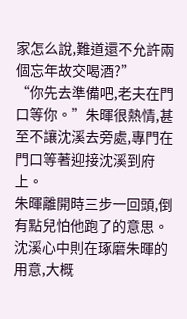家怎么說,難道還不允許兩個忘年故交喝酒?”
“你先去準備吧,老夫在門口等你。”朱暉很熱情,甚至不讓沈溪去旁處,專門在門口等著迎接沈溪到府上。
朱暉離開時三步一回頭,倒有點兒怕他跑了的意思。
沈溪心中則在琢磨朱暉的用意,大概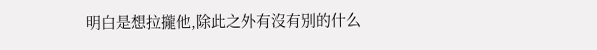明白是想拉攏他,除此之外有沒有別的什么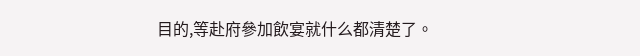目的,等赴府參加飲宴就什么都清楚了。